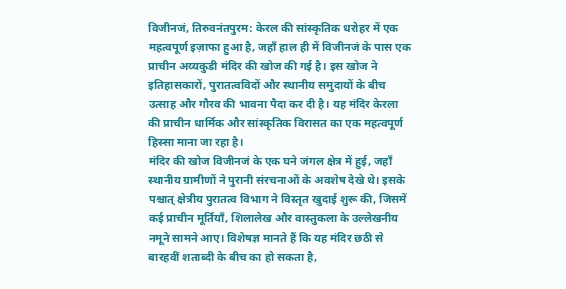विजीनजं, तिरुवनंतपुरम: केरल की सांस्कृतिक धरोहर में एक महत्वपूर्ण इज़ाफा हुआ है, जहाँ हाल ही में विजीनजं के पास एक प्राचीन अय्यकुडी मंदिर की खोज की गई है। इस खोज ने इतिहासकारों, पुरातत्वविदों और स्थानीय समुदायों के बीच उत्साह और गौरव की भावना पैदा कर दी है। यह मंदिर केरला की प्राचीन धार्मिक और सांस्कृतिक विरासत का एक महत्वपूर्ण हिस्सा माना जा रहा है।
मंदिर की खोज विजीनजं के एक घने जंगल क्षेत्र में हुई, जहाँ स्थानीय ग्रामीणों ने पुरानी संरचनाओं के अवशेष देखे थे। इसके पश्चात् क्षेत्रीय पुरातत्व विभाग ने विस्तृत खुदाई शुरू की, जिसमें कई प्राचीन मूर्तियाँ, शिलालेख और वास्तुकला के उल्लेखनीय नमूने सामने आए। विशेषज्ञ मानते हैं कि यह मंदिर छठी से बारहवीं शताब्दी के बीच का हो सकता है,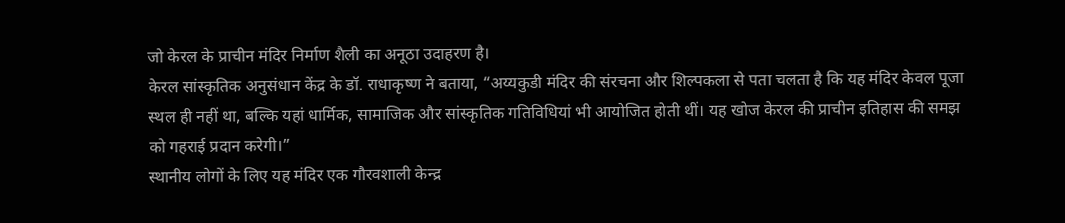जो केरल के प्राचीन मंदिर निर्माण शैली का अनूठा उदाहरण है।
केरल सांस्कृतिक अनुसंधान केंद्र के डॉ. राधाकृष्ण ने बताया, “अय्यकुडी मंदिर की संरचना और शिल्पकला से पता चलता है कि यह मंदिर केवल पूजा स्थल ही नहीं था, बल्कि यहां धार्मिक, सामाजिक और सांस्कृतिक गतिविधियां भी आयोजित होती थीं। यह खोज केरल की प्राचीन इतिहास की समझ को गहराई प्रदान करेगी।”
स्थानीय लोगों के लिए यह मंदिर एक गौरवशाली केन्द्र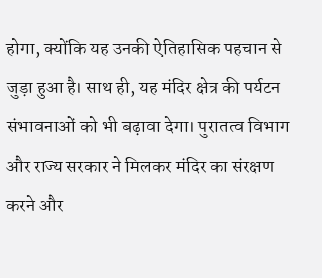होगा, क्योंकि यह उनकी ऐतिहासिक पहचान से जुड़ा हुआ है। साथ ही, यह मंदिर क्षेत्र की पर्यटन संभावनाओं को भी बढ़ावा देगा। पुरातत्व विभाग और राज्य सरकार ने मिलकर मंदिर का संरक्षण करने और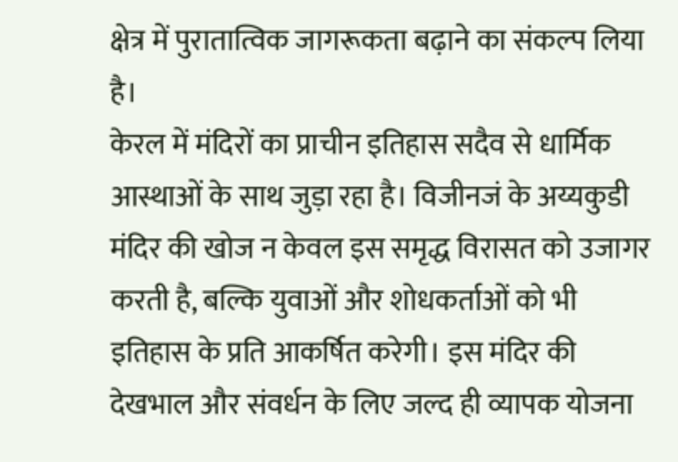क्षेत्र में पुरातात्विक जागरूकता बढ़ाने का संकल्प लिया है।
केरल में मंदिरों का प्राचीन इतिहास सदैव से धार्मिक आस्थाओं के साथ जुड़ा रहा है। विजीनजं के अय्यकुडी मंदिर की खोज न केवल इस समृद्ध विरासत को उजागर करती है, बल्कि युवाओं और शोधकर्ताओं को भी इतिहास के प्रति आकर्षित करेगी। इस मंदिर की देखभाल और संवर्धन के लिए जल्द ही व्यापक योजना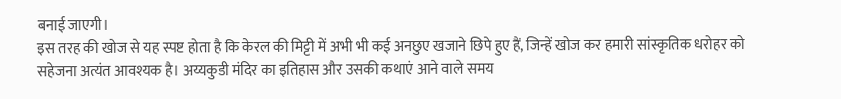बनाई जाएगी।
इस तरह की खोज से यह स्पष्ट होता है कि केरल की मिट्टी में अभी भी कई अनछुए खजाने छिपे हुए हैं, जिन्हें खोज कर हमारी सांस्कृतिक धरोहर को सहेजना अत्यंत आवश्यक है। अय्यकुडी मंदिर का इतिहास और उसकी कथाएं आने वाले समय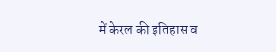में केरल की इतिहास व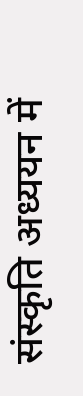संस्कृति अध्ययन में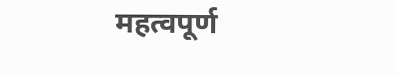महत्वपूर्ण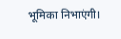भूमिका निभाएंगी।